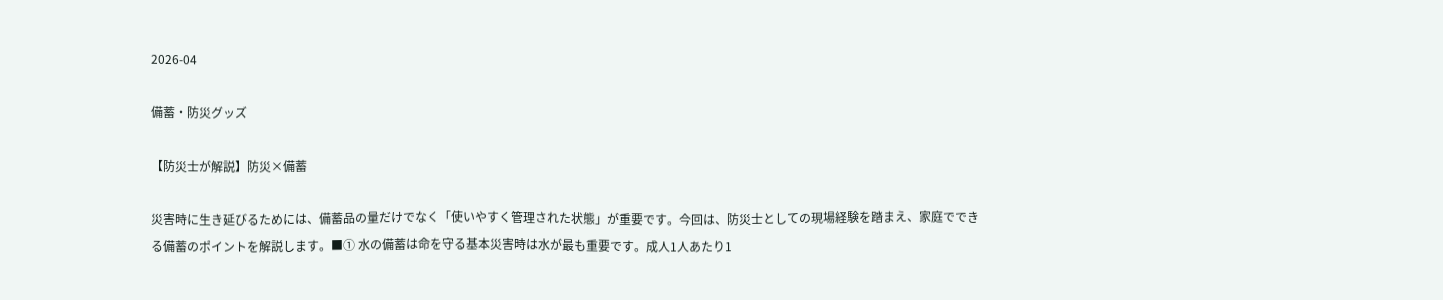2026-04

備蓄・防災グッズ

【防災士が解説】防災×備蓄

災害時に生き延びるためには、備蓄品の量だけでなく「使いやすく管理された状態」が重要です。今回は、防災士としての現場経験を踏まえ、家庭でできる備蓄のポイントを解説します。■① 水の備蓄は命を守る基本災害時は水が最も重要です。成人1人あたり1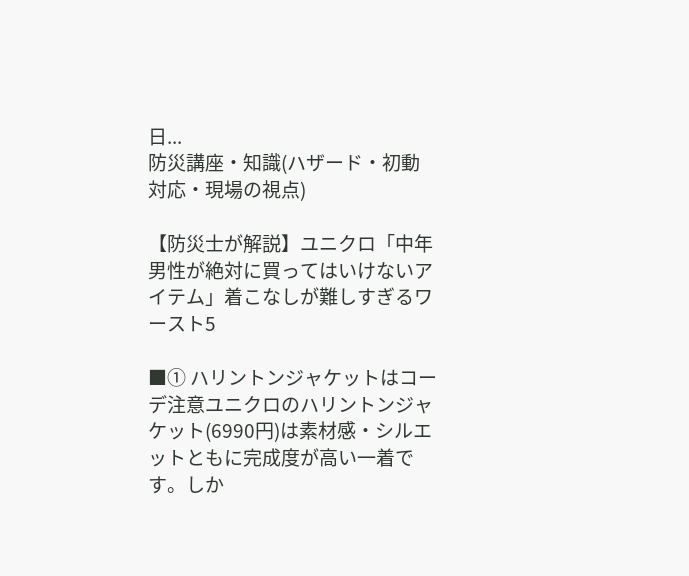日...
防災講座・知識(ハザード・初動対応・現場の視点)

【防災士が解説】ユニクロ「中年男性が絶対に買ってはいけないアイテム」着こなしが難しすぎるワースト5

■① ハリントンジャケットはコーデ注意ユニクロのハリントンジャケット(6990円)は素材感・シルエットともに完成度が高い一着です。しか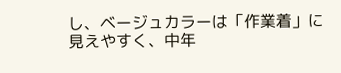し、ベージュカラーは「作業着」に見えやすく、中年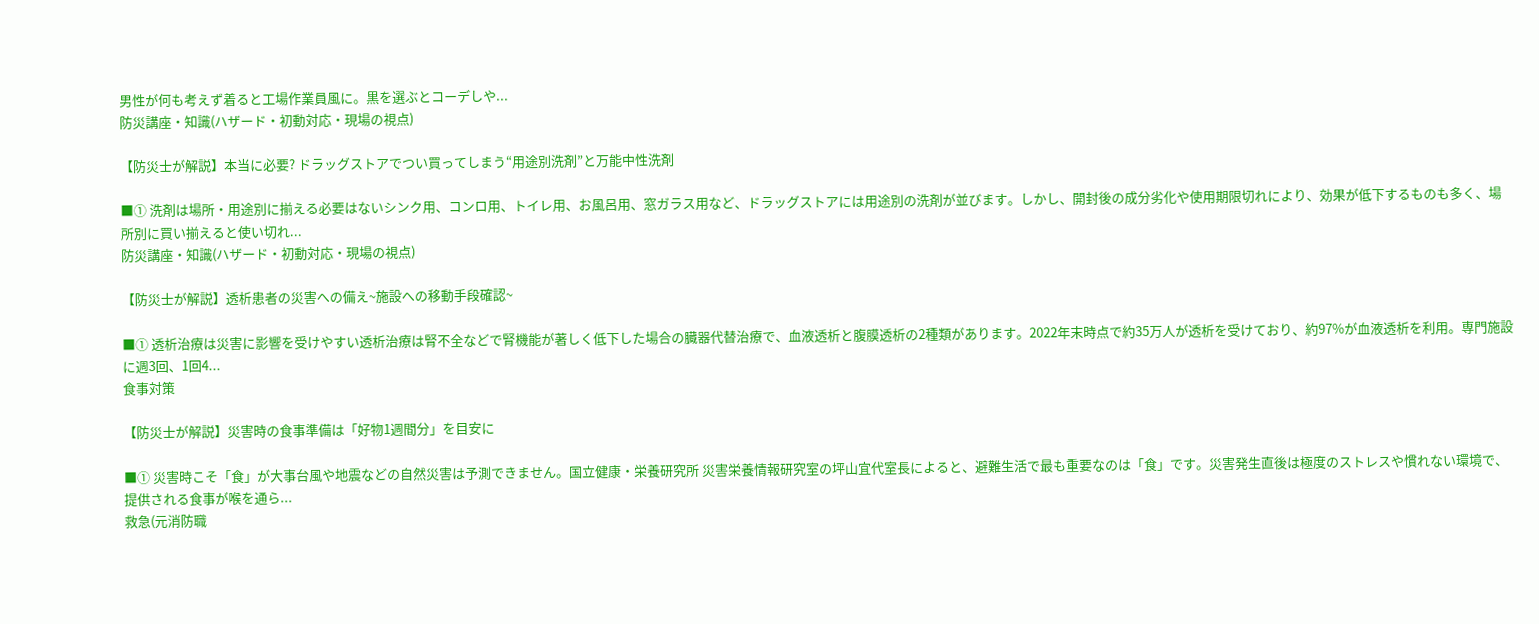男性が何も考えず着ると工場作業員風に。黒を選ぶとコーデしや...
防災講座・知識(ハザード・初動対応・現場の視点)

【防災士が解説】本当に必要? ドラッグストアでつい買ってしまう“用途別洗剤”と万能中性洗剤

■① 洗剤は場所・用途別に揃える必要はないシンク用、コンロ用、トイレ用、お風呂用、窓ガラス用など、ドラッグストアには用途別の洗剤が並びます。しかし、開封後の成分劣化や使用期限切れにより、効果が低下するものも多く、場所別に買い揃えると使い切れ...
防災講座・知識(ハザード・初動対応・現場の視点)

【防災士が解説】透析患者の災害への備え~施設への移動手段確認~

■① 透析治療は災害に影響を受けやすい透析治療は腎不全などで腎機能が著しく低下した場合の臓器代替治療で、血液透析と腹膜透析の2種類があります。2022年末時点で約35万人が透析を受けており、約97%が血液透析を利用。専門施設に週3回、1回4...
食事対策

【防災士が解説】災害時の食事準備は「好物1週間分」を目安に

■① 災害時こそ「食」が大事台風や地震などの自然災害は予測できません。国立健康・栄養研究所 災害栄養情報研究室の坪山宜代室長によると、避難生活で最も重要なのは「食」です。災害発生直後は極度のストレスや慣れない環境で、提供される食事が喉を通ら...
救急(元消防職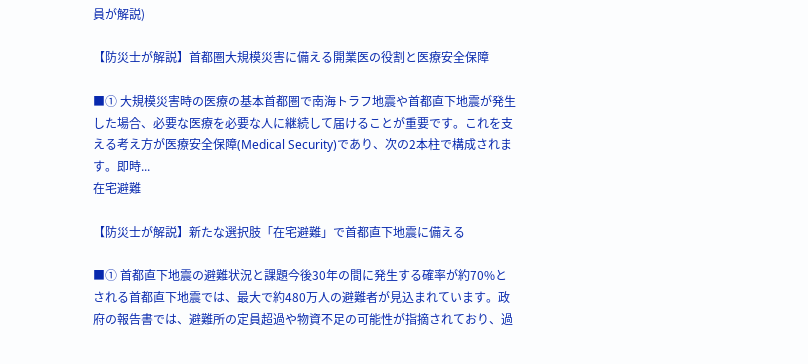員が解説)

【防災士が解説】首都圏大規模災害に備える開業医の役割と医療安全保障

■① 大規模災害時の医療の基本首都圏で南海トラフ地震や首都直下地震が発生した場合、必要な医療を必要な人に継続して届けることが重要です。これを支える考え方が医療安全保障(Medical Security)であり、次の2本柱で構成されます。即時...
在宅避難

【防災士が解説】新たな選択肢「在宅避難」で首都直下地震に備える

■① 首都直下地震の避難状況と課題今後30年の間に発生する確率が約70%とされる首都直下地震では、最大で約480万人の避難者が見込まれています。政府の報告書では、避難所の定員超過や物資不足の可能性が指摘されており、過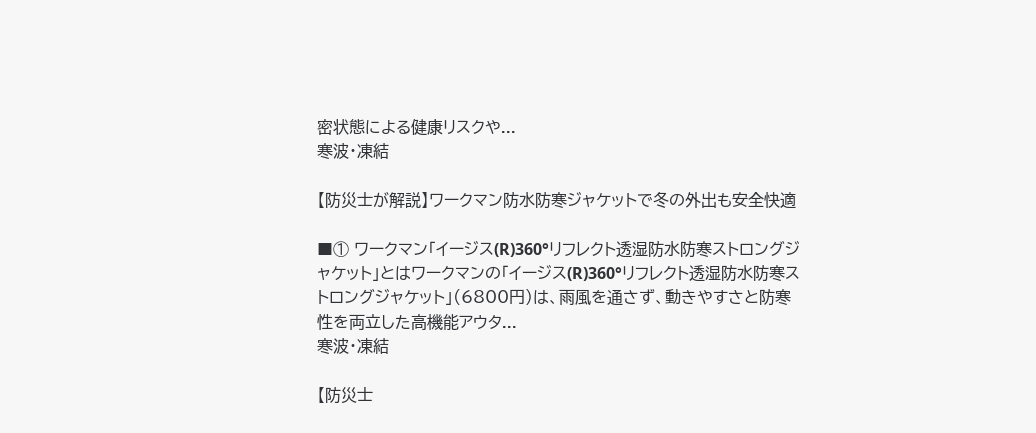密状態による健康リスクや...
寒波・凍結

【防災士が解説】ワークマン防水防寒ジャケットで冬の外出も安全快適

■① ワークマン「イージス(R)360°リフレクト透湿防水防寒ストロングジャケット」とはワークマンの「イージス(R)360°リフレクト透湿防水防寒ストロングジャケット」(6800円)は、雨風を通さず、動きやすさと防寒性を両立した高機能アウタ...
寒波・凍結

【防災士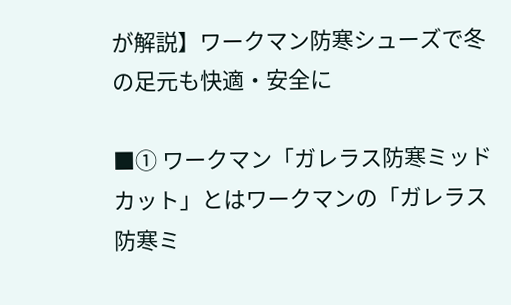が解説】ワークマン防寒シューズで冬の足元も快適・安全に

■① ワークマン「ガレラス防寒ミッドカット」とはワークマンの「ガレラス防寒ミ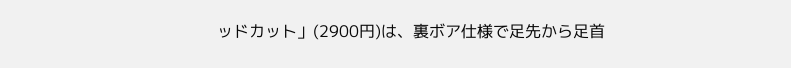ッドカット」(2900円)は、裏ボア仕様で足先から足首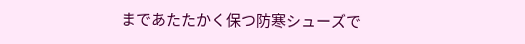まであたたかく保つ防寒シューズで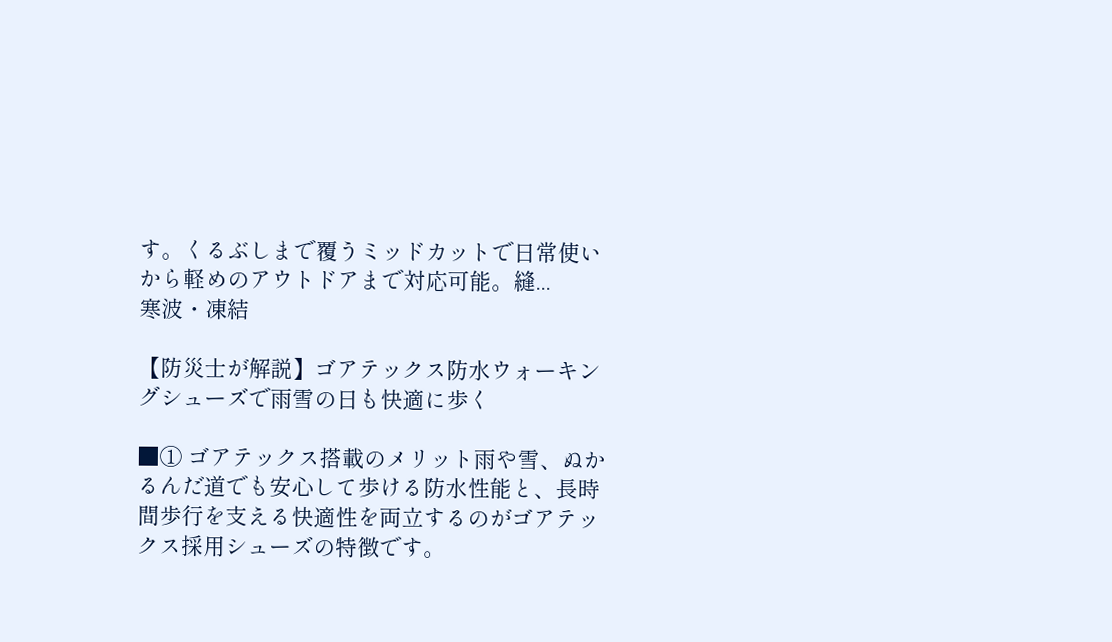す。くるぶしまで覆うミッドカットで日常使いから軽めのアウトドアまで対応可能。縫...
寒波・凍結

【防災士が解説】ゴアテックス防水ウォーキングシューズで雨雪の日も快適に歩く

■① ゴアテックス搭載のメリット雨や雪、ぬかるんだ道でも安心して歩ける防水性能と、長時間歩行を支える快適性を両立するのがゴアテックス採用シューズの特徴です。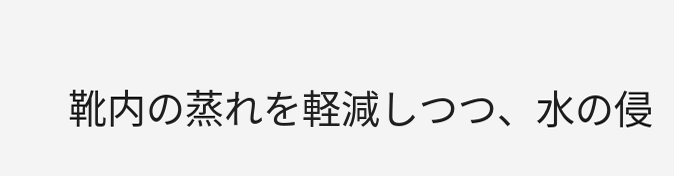靴内の蒸れを軽減しつつ、水の侵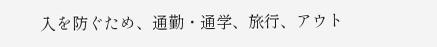入を防ぐため、通勤・通学、旅行、アウト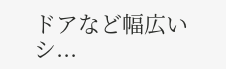ドアなど幅広いシ...